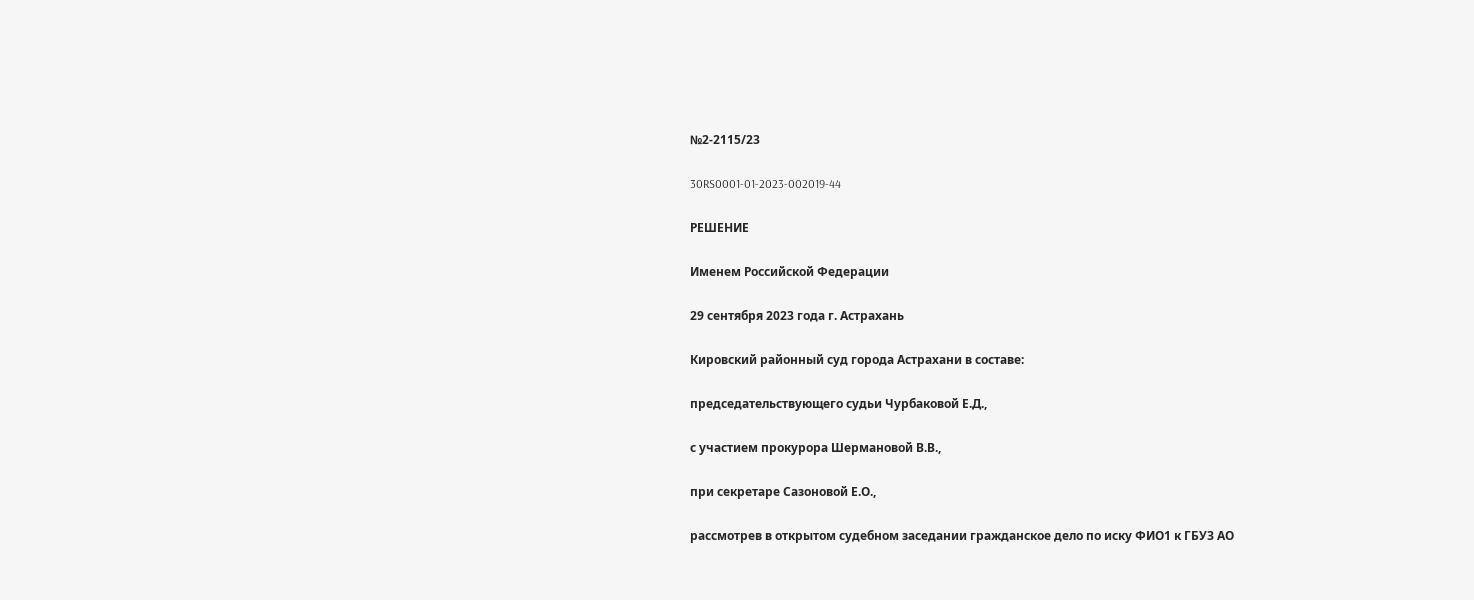№2-2115/23

30RS0001-01-2023-002019-44

РЕШЕНИЕ

Именем Российской Федерации

29 сентября 2023 года г. Астрахань

Кировский районный суд города Астрахани в составе:

председательствующего судьи Чурбаковой Е.Д.,

с участием прокурора Шермановой В.В.,

при секретаре Сазоновой Е.О.,

рассмотрев в открытом судебном заседании гражданское дело по иску ФИО1 к ГБУЗ АО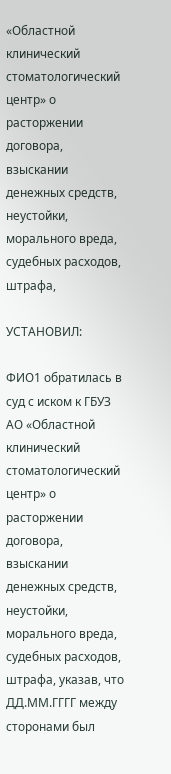«Областной клинический стоматологический центр» о расторжении договора, взыскании денежных средств, неустойки, морального вреда, судебных расходов, штрафа,

УСТАНОВИЛ:

ФИО1 обратилась в суд с иском к ГБУЗ АО «Областной клинический стоматологический центр» о расторжении договора, взыскании денежных средств, неустойки, морального вреда, судебных расходов, штрафа, указав, что ДД.ММ.ГГГГ между сторонами был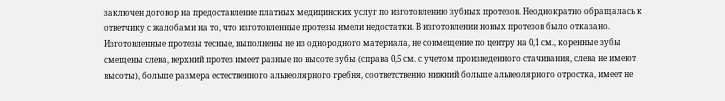заключен договор на предоставление платных медицинских услуг по изготовлению зубных протезов. Неоднократно обращалась к ответчику с жалобами на то, что изготовленные протезы имели недостатки. В изготовлении новых протезов было отказано. Изготовленные протезы тесные, выполнены не из однородного материала, не совмещение по центру на 0,1 см., коренные зубы смещены слева, верхний протез имеет разные по высоте зубы (справа 0,5 см. с учетом произведенного стачивания, слева не имеют высоты), больше размера естественного альвеолярного гребня, соответственно нижний больше альвеолярного отростка, имеет не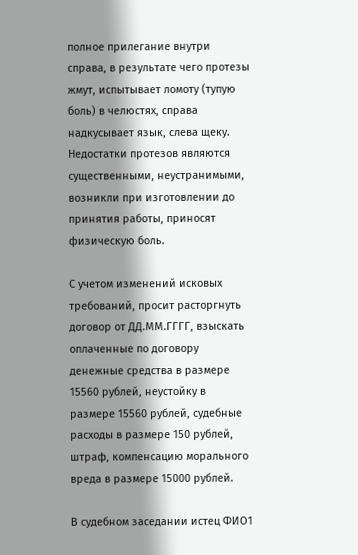полное прилегание внутри справа, в результате чего протезы жмут, испытывает ломоту (тупую боль) в челюстях, справа надкусывает язык, слева щеку. Недостатки протезов являются существенными, неустранимыми, возникли при изготовлении до принятия работы, приносят физическую боль.

С учетом изменений исковых требований, просит расторгнуть договор от ДД.ММ.ГГГГ, взыскать оплаченные по договору денежные средства в размере 15560 рублей, неустойку в размере 15560 рублей, судебные расходы в размере 150 рублей, штраф, компенсацию морального вреда в размере 15000 рублей.

В судебном заседании истец ФИО1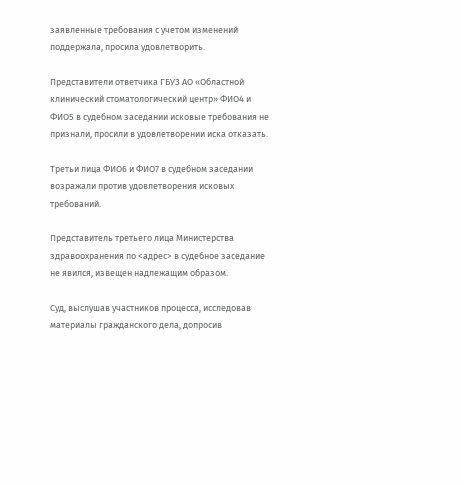заявленные требования с учетом изменений поддержала, просила удовлетворить.

Представители ответчика ГБУЗ АО «Областной клинический стоматологический центр» ФИО4 и ФИО5 в судебном заседании исковые требования не признали, просили в удовлетворении иска отказать.

Третьи лица ФИО6 и ФИО7 в судебном заседании возражали против удовлетворения исковых требований.

Представитель третьего лица Министерства здравоохранения по <адрес> в судебное заседание не явился, извещен надлежащим образом.

Суд, выслушав участников процесса, исследовав материалы гражданского дела, допросив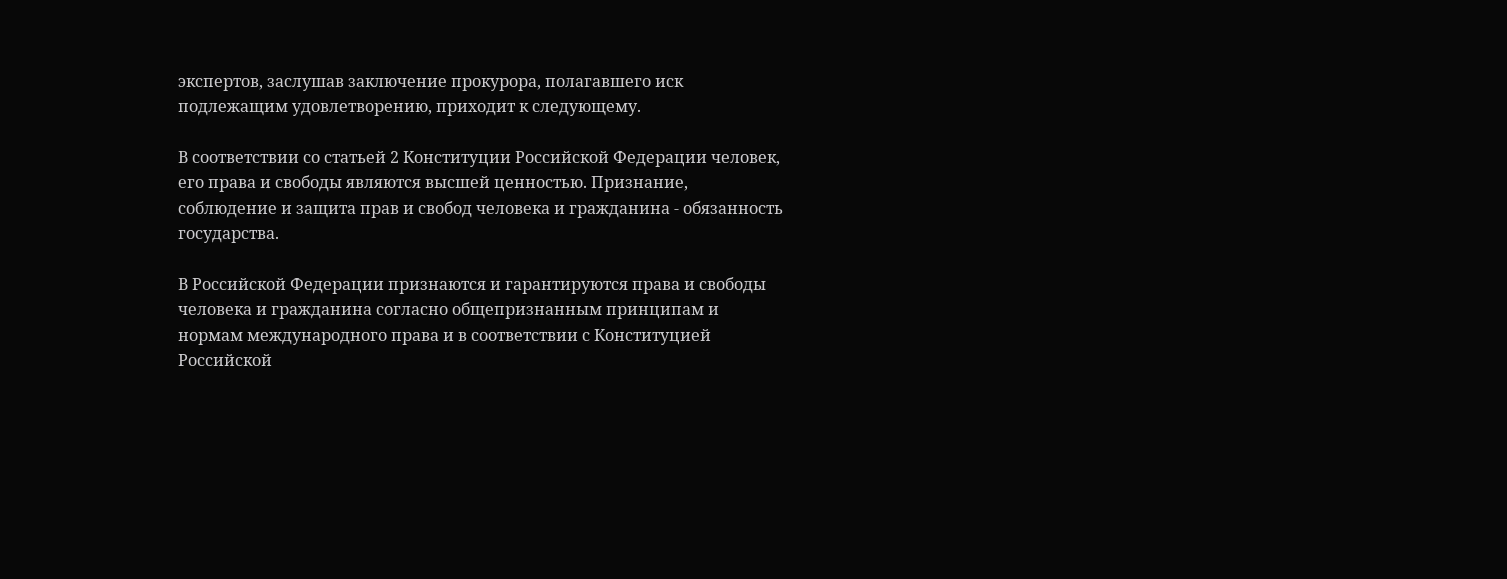экспертов, заслушав заключение прокурора, полагавшего иск подлежащим удовлетворению, приходит к следующему.

В соответствии со статьей 2 Конституции Российской Федерации человек, его права и свободы являются высшей ценностью. Признание, соблюдение и защита прав и свобод человека и гражданина - обязанность государства.

В Российской Федерации признаются и гарантируются права и свободы человека и гражданина согласно общепризнанным принципам и нормам международного права и в соответствии с Конституцией Российской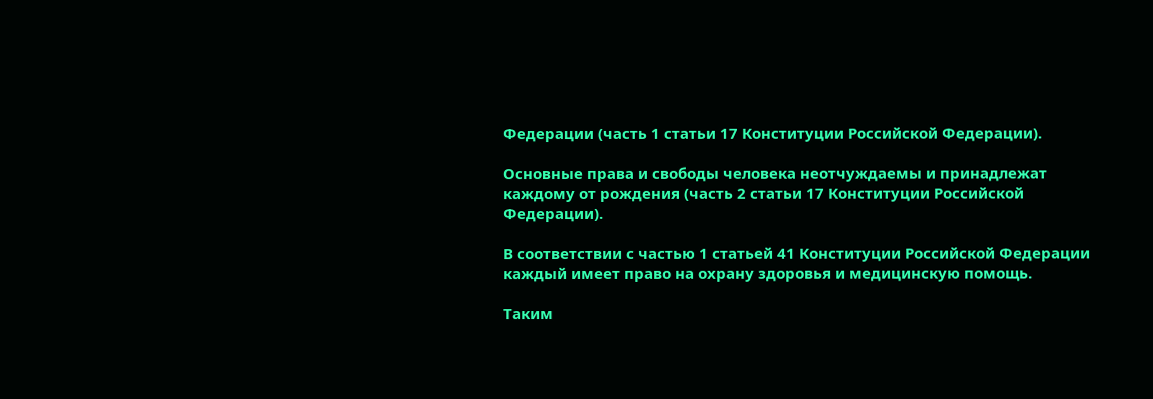Федерации (часть 1 статьи 17 Конституции Российской Федерации).

Основные права и свободы человека неотчуждаемы и принадлежат каждому от рождения (часть 2 статьи 17 Конституции Российской Федерации).

В соответствии с частью 1 статьей 41 Конституции Российской Федерации каждый имеет право на охрану здоровья и медицинскую помощь.

Таким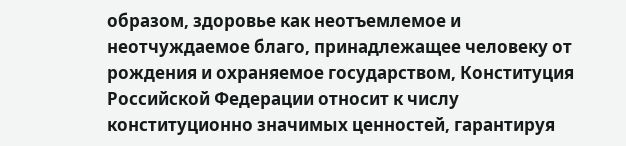образом, здоровье как неотъемлемое и неотчуждаемое благо, принадлежащее человеку от рождения и охраняемое государством, Конституция Российской Федерации относит к числу конституционно значимых ценностей, гарантируя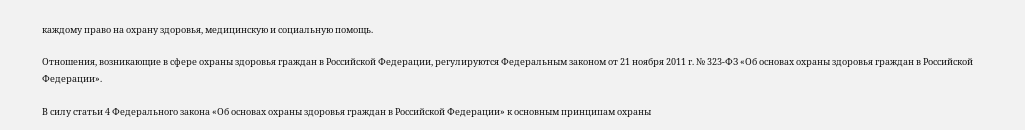каждому право на охрану здоровья, медицинскую и социальную помощь.

Отношения, возникающие в сфере охраны здоровья граждан в Российской Федерации, регулируются Федеральным законом от 21 ноября 2011 г. № 323-ФЗ «Об основах охраны здоровья граждан в Российской Федерации».

В силу статьи 4 Федерального закона «Об основах охраны здоровья граждан в Российской Федерации» к основным принципам охраны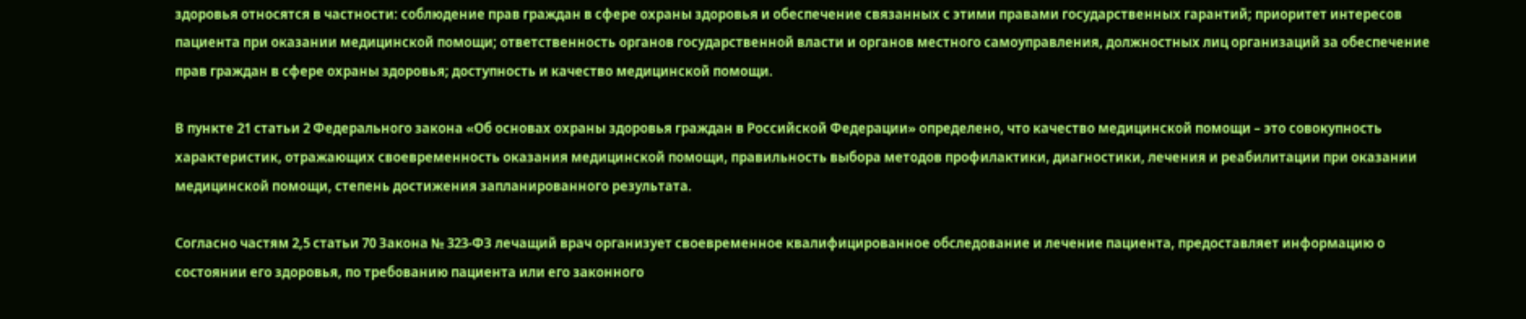здоровья относятся в частности: соблюдение прав граждан в сфере охраны здоровья и обеспечение связанных с этими правами государственных гарантий; приоритет интересов пациента при оказании медицинской помощи; ответственность органов государственной власти и органов местного самоуправления, должностных лиц организаций за обеспечение прав граждан в сфере охраны здоровья; доступность и качество медицинской помощи.

В пункте 21 статьи 2 Федерального закона «Об основах охраны здоровья граждан в Российской Федерации» определено, что качество медицинской помощи – это совокупность характеристик, отражающих своевременность оказания медицинской помощи, правильность выбора методов профилактики, диагностики, лечения и реабилитации при оказании медицинской помощи, степень достижения запланированного результата.

Согласно частям 2,5 статьи 70 Закона № 323-ФЗ лечащий врач организует своевременное квалифицированное обследование и лечение пациента, предоставляет информацию о состоянии его здоровья, по требованию пациента или его законного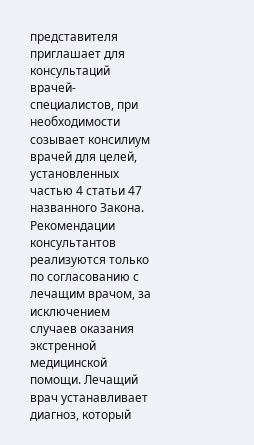представителя приглашает для консультаций врачей-специалистов, при необходимости созывает консилиум врачей для целей, установленных частью 4 статьи 47 названного Закона. Рекомендации консультантов реализуются только по согласованию с лечащим врачом, за исключением случаев оказания экстренной медицинской помощи. Лечащий врач устанавливает диагноз, который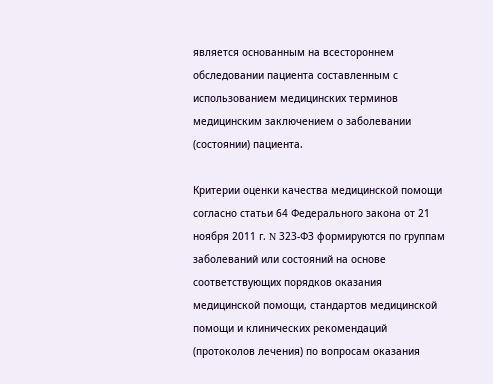является основанным на всестороннем обследовании пациента составленным с использованием медицинских терминов медицинским заключением о заболевании (состоянии) пациента.

Критерии оценки качества медицинской помощи согласно статьи 64 Федерального закона от 21 ноября 2011 г. N 323-ФЗ формируются по группам заболеваний или состояний на основе соответствующих порядков оказания медицинской помощи, стандартов медицинской помощи и клинических рекомендаций (протоколов лечения) по вопросам оказания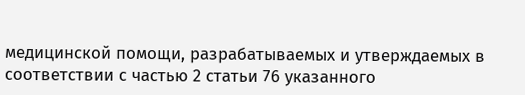медицинской помощи, разрабатываемых и утверждаемых в соответствии с частью 2 статьи 76 указанного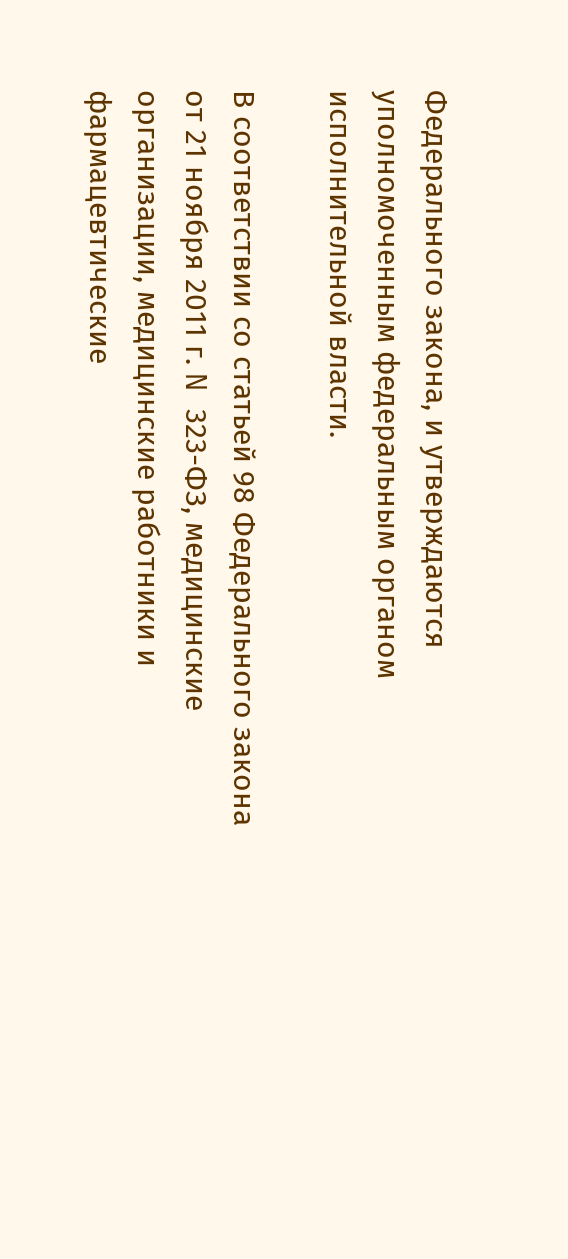Федерального закона, и утверждаются уполномоченным федеральным органом исполнительной власти.

В соответствии со статьей 98 Федерального закона от 21 ноября 2011 г. N 323-ФЗ, медицинские организации, медицинские работники и фармацевтические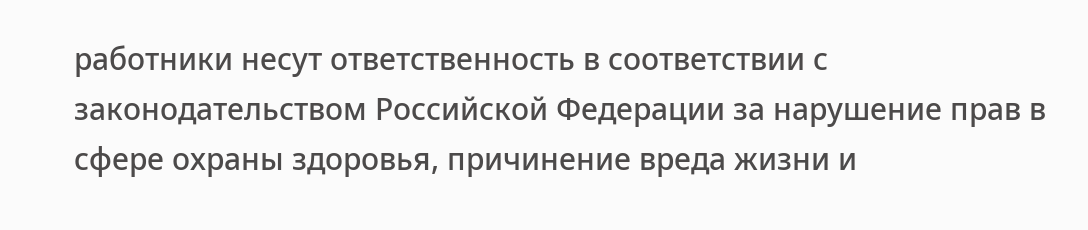работники несут ответственность в соответствии с законодательством Российской Федерации за нарушение прав в сфере охраны здоровья, причинение вреда жизни и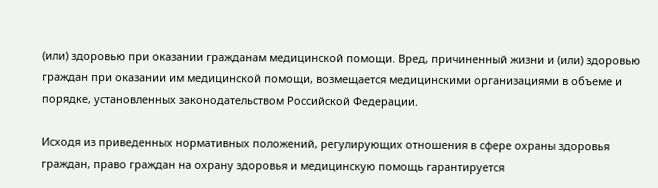(или) здоровью при оказании гражданам медицинской помощи. Вред, причиненный жизни и (или) здоровью граждан при оказании им медицинской помощи, возмещается медицинскими организациями в объеме и порядке, установленных законодательством Российской Федерации.

Исходя из приведенных нормативных положений, регулирующих отношения в сфере охраны здоровья граждан, право граждан на охрану здоровья и медицинскую помощь гарантируется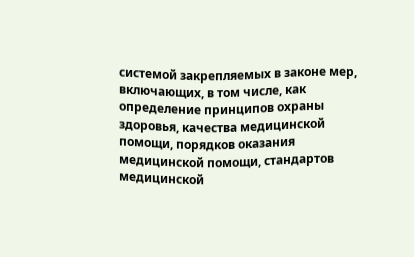системой закрепляемых в законе мер, включающих, в том числе, как определение принципов охраны здоровья, качества медицинской помощи, порядков оказания медицинской помощи, стандартов медицинской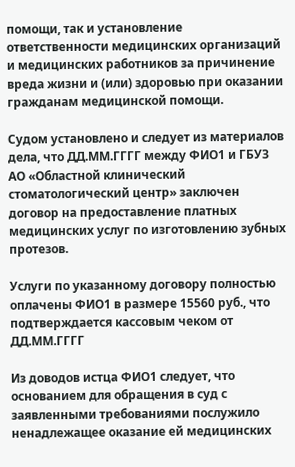помощи, так и установление ответственности медицинских организаций и медицинских работников за причинение вреда жизни и (или) здоровью при оказании гражданам медицинской помощи.

Судом установлено и следует из материалов дела, что ДД.ММ.ГГГГ между ФИО1 и ГБУЗ АО «Областной клинический стоматологический центр» заключен договор на предоставление платных медицинских услуг по изготовлению зубных протезов.

Услуги по указанному договору полностью оплачены ФИО1 в размере 15560 руб., что подтверждается кассовым чеком от ДД.ММ.ГГГГ

Из доводов истца ФИО1 следует, что основанием для обращения в суд с заявленными требованиями послужило ненадлежащее оказание ей медицинских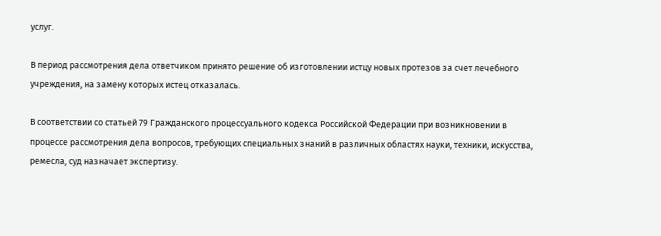услуг.

В период рассмотрения дела ответчиком принято решение об изготовлении истцу новых протезов за счет лечебного учреждения, на замену которых истец отказалась.

В соответствии со статьей 79 Гражданского процессуального кодекса Российской Федерации при возникновении в процессе рассмотрения дела вопросов, требующих специальных знаний в различных областях науки, техники, искусства, ремесла, суд назначает экспертизу.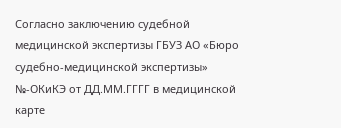Согласно заключению судебной медицинской экспертизы ГБУЗ АО «Бюро судебно-медицинской экспертизы» №-ОКиКЭ от ДД.ММ.ГГГГ в медицинской карте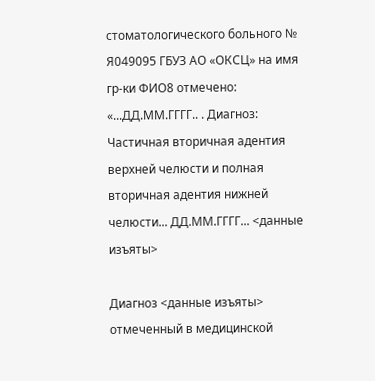стоматологического больного № Я049095 ГБУЗ АО «ОКСЦ» на имя гр-ки ФИО8 отмечено: «...ДД.ММ.ГГГГ.. . Диагноз: Частичная вторичная адентия верхней челюсти и полная вторичная адентия нижней челюсти... ДД.ММ.ГГГГ... <данные изъяты>

Диагноз <данные изъяты> отмеченный в медицинской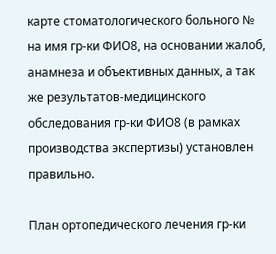карте стоматологического больного № на имя гр-ки ФИО8, на основании жалоб, анамнеза и объективных данных, а так же результатов-медицинского обследования гр-ки ФИО8 (в рамках производства экспертизы) установлен правильно.

План ортопедического лечения гр-ки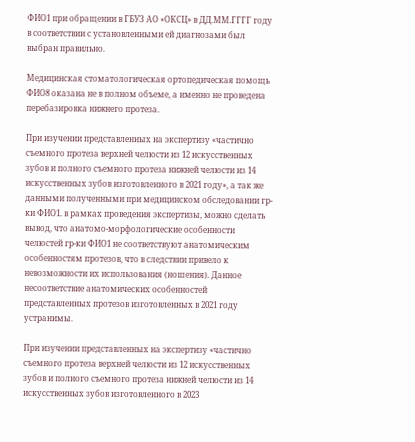ФИО1 при обращении в ГБУЗ АО «ОКСЦ» в ДД.ММ.ГГГГ году в соответствии с установленными ей диагнозами был выбран правильно.

Медицинская стоматологическая ортопедическая помощь ФИО8 оказана не в полном объеме, а именно не проведена перебазировка нижнего протеза.

При изучении представленных на экспертизу «частично съемного протеза верхней челюсти из 12 искусственных зубов и полного съемного протеза нижней челюсти из 14 искусственных зубов изготовленного в 2021 году», а так же данными полученными при медицинском обследовании гр-ки ФИО1. в рамках проведения экспертизы, можно сделать вывод, что анатомо-морфологические особенности челюстей гр-ки ФИО1 не соответствуют анатомическим особенностям протезов, что в следствии привело к невозможности их использования (ношения). Данное несоответствие анатомических особенностей представленных протезов изготовленных в 2021 году устранимы.

При изучении представленных на экспертизу «частично съемного протеза верхней челюсти из 12 искусственных зубов и полного съемного протеза нижней челюсти из 14 искусственных зубов изготовленного в 2023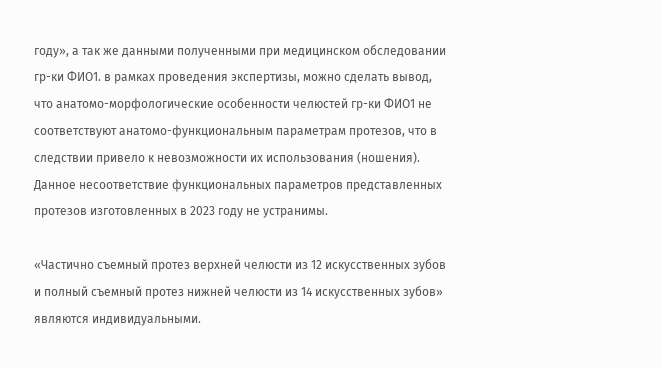году», а так же данными полученными при медицинском обследовании гр-ки ФИО1. в рамках проведения экспертизы, можно сделать вывод, что анатомо-морфологические особенности челюстей гр-ки ФИО1 не соответствуют анатомо-функциональным параметрам протезов, что в следствии привело к невозможности их использования (ношения). Данное несоответствие функциональных параметров представленных протезов изготовленных в 2023 году не устранимы.

«Частично съемный протез верхней челюсти из 12 искусственных зубов и полный съемный протез нижней челюсти из 14 искусственных зубов» являются индивидуальными.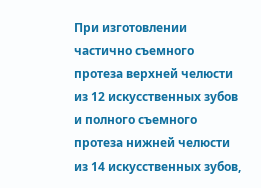При изготовлении частично съемного протеза верхней челюсти из 12 искусственных зубов и полного съемного протеза нижней челюсти из 14 искусственных зубов,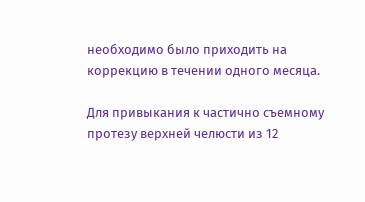необходимо было приходить на коррекцию в течении одного месяца.

Для привыкания к частично съемному протезу верхней челюсти из 12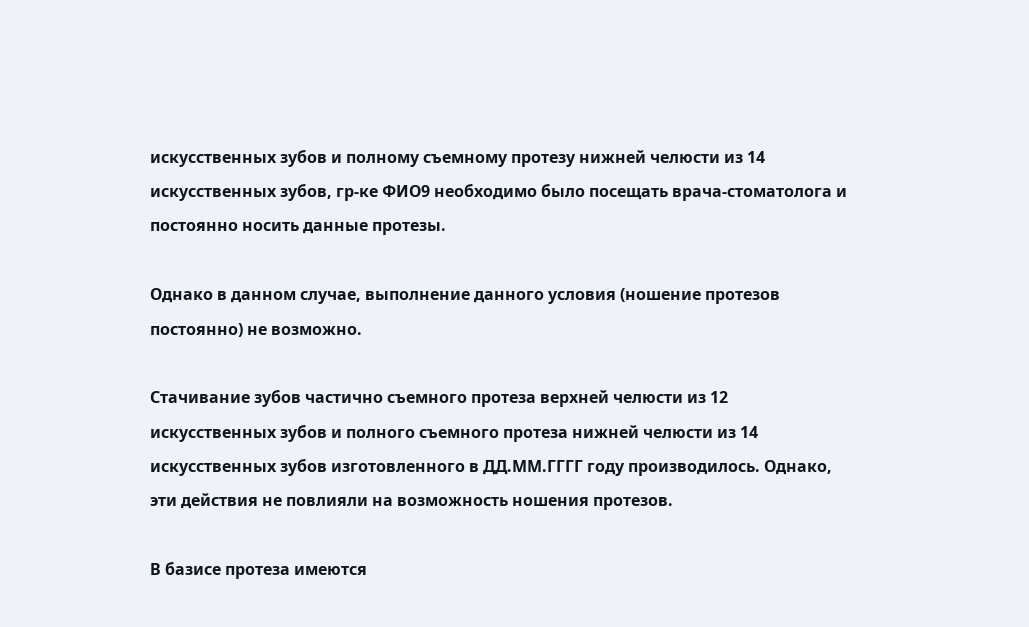искусственных зубов и полному съемному протезу нижней челюсти из 14 искусственных зубов, гр-ке ФИО9 необходимо было посещать врача-стоматолога и постоянно носить данные протезы.

Однако в данном случае, выполнение данного условия (ношение протезов постоянно) не возможно.

Стачивание зубов частично съемного протеза верхней челюсти из 12 искусственных зубов и полного съемного протеза нижней челюсти из 14 искусственных зубов изготовленного в ДД.ММ.ГГГГ году производилось. Однако, эти действия не повлияли на возможность ношения протезов.

В базисе протеза имеются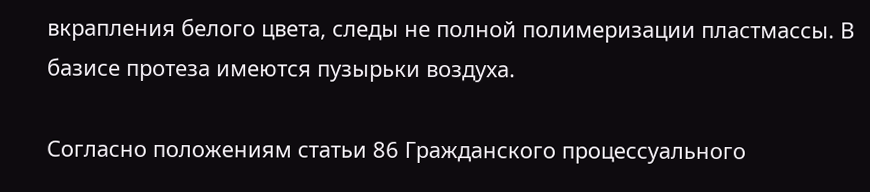вкрапления белого цвета, следы не полной полимеризации пластмассы. В базисе протеза имеются пузырьки воздуха.

Согласно положениям статьи 86 Гражданского процессуального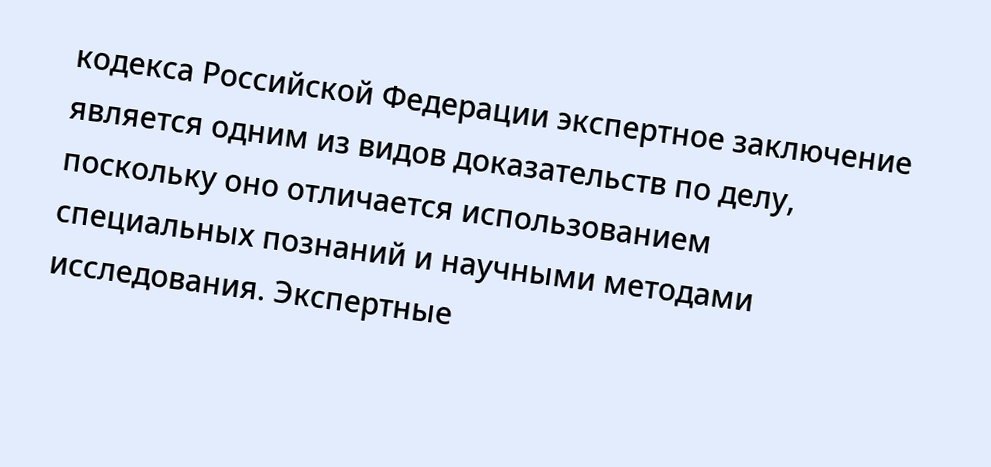кодекса Российской Федерации экспертное заключение является одним из видов доказательств по делу, поскольку оно отличается использованием специальных познаний и научными методами исследования. Экспертные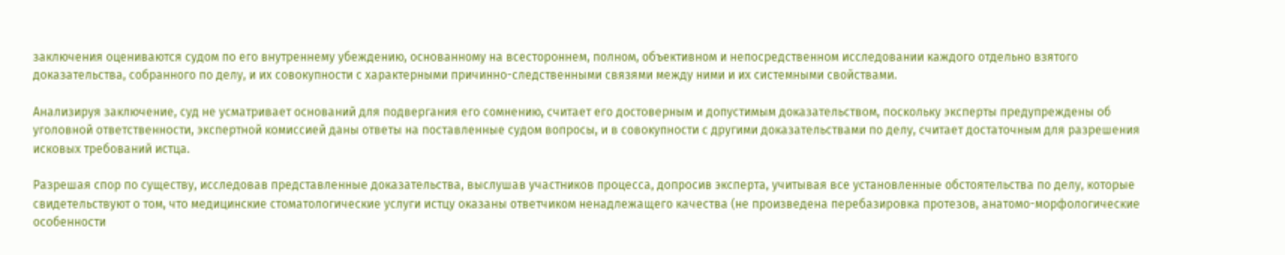заключения оцениваются судом по его внутреннему убеждению, основанному на всестороннем, полном, объективном и непосредственном исследовании каждого отдельно взятого доказательства, собранного по делу, и их совокупности с характерными причинно-следственными связями между ними и их системными свойствами.

Анализируя заключение, суд не усматривает оснований для подвергания его сомнению, считает его достоверным и допустимым доказательством, поскольку эксперты предупреждены об уголовной ответственности, экспертной комиссией даны ответы на поставленные судом вопросы, и в совокупности с другими доказательствами по делу, считает достаточным для разрешения исковых требований истца.

Разрешая спор по существу, исследовав представленные доказательства, выслушав участников процесса, допросив эксперта, учитывая все установленные обстоятельства по делу, которые свидетельствуют о том, что медицинские стоматологические услуги истцу оказаны ответчиком ненадлежащего качества (не произведена перебазировка протезов, анатомо-морфологические особенности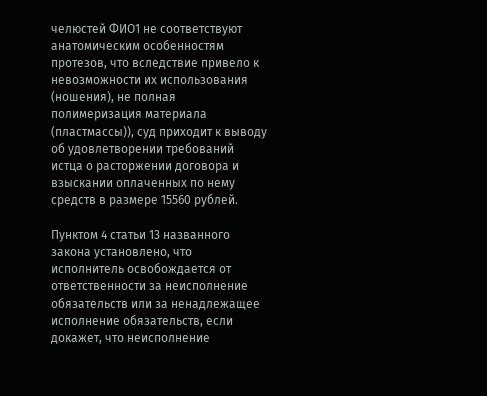челюстей ФИО1 не соответствуют анатомическим особенностям протезов, что вследствие привело к невозможности их использования (ношения), не полная полимеризация материала (пластмассы)), суд приходит к выводу об удовлетворении требований истца о расторжении договора и взыскании оплаченных по нему средств в размере 15560 рублей.

Пунктом 4 статьи 13 названного закона установлено, что исполнитель освобождается от ответственности за неисполнение обязательств или за ненадлежащее исполнение обязательств, если докажет, что неисполнение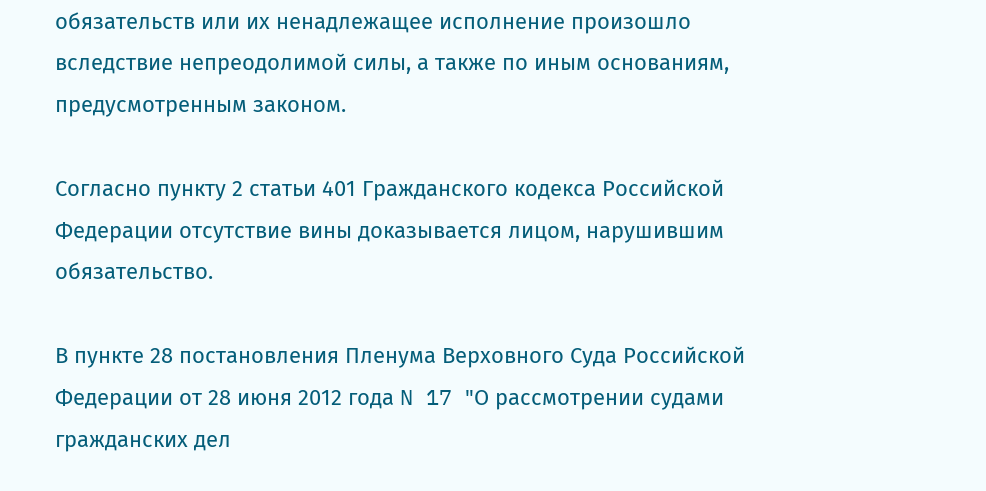обязательств или их ненадлежащее исполнение произошло вследствие непреодолимой силы, а также по иным основаниям, предусмотренным законом.

Согласно пункту 2 статьи 401 Гражданского кодекса Российской Федерации отсутствие вины доказывается лицом, нарушившим обязательство.

В пункте 28 постановления Пленума Верховного Суда Российской Федерации от 28 июня 2012 года N 17 "О рассмотрении судами гражданских дел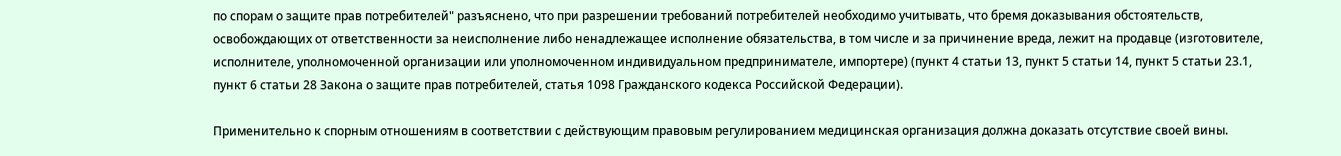по спорам о защите прав потребителей" разъяснено, что при разрешении требований потребителей необходимо учитывать, что бремя доказывания обстоятельств, освобождающих от ответственности за неисполнение либо ненадлежащее исполнение обязательства, в том числе и за причинение вреда, лежит на продавце (изготовителе, исполнителе, уполномоченной организации или уполномоченном индивидуальном предпринимателе, импортере) (пункт 4 статьи 13, пункт 5 статьи 14, пункт 5 статьи 23.1, пункт 6 статьи 28 Закона о защите прав потребителей, статья 1098 Гражданского кодекса Российской Федерации).

Применительно к спорным отношениям в соответствии с действующим правовым регулированием медицинская организация должна доказать отсутствие своей вины.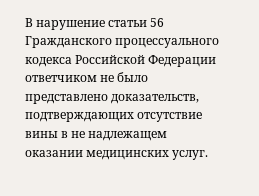В нарушение статьи 56 Гражданского процессуального кодекса Российской Федерации ответчиком не было представлено доказательств, подтверждающих отсутствие вины в не надлежащем оказании медицинских услуг.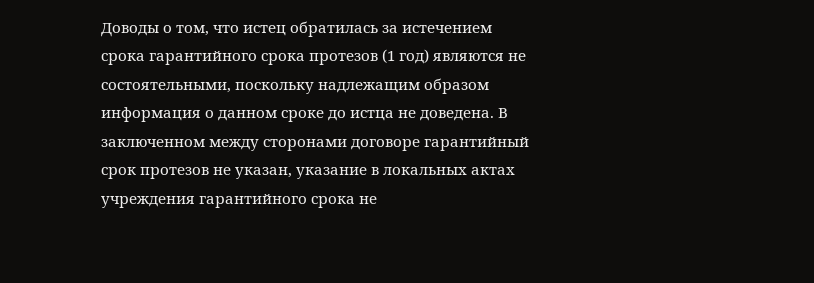Доводы о том, что истец обратилась за истечением срока гарантийного срока протезов (1 год) являются не состоятельными, поскольку надлежащим образом информация о данном сроке до истца не доведена. В заключенном между сторонами договоре гарантийный срок протезов не указан, указание в локальных актах учреждения гарантийного срока не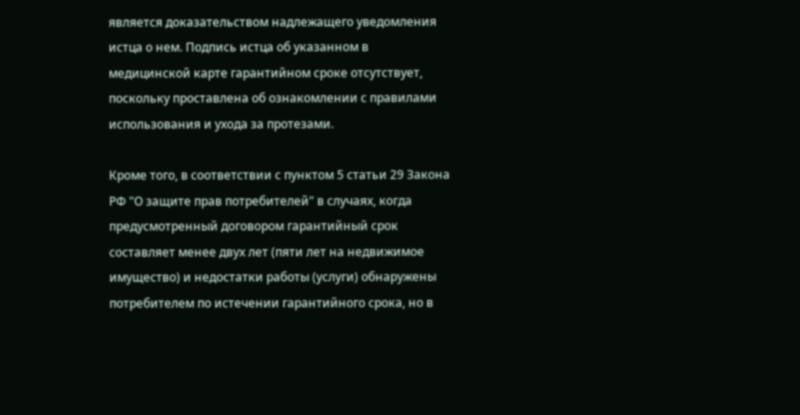является доказательством надлежащего уведомления истца о нем. Подпись истца об указанном в медицинской карте гарантийном сроке отсутствует, поскольку проставлена об ознакомлении с правилами использования и ухода за протезами.

Кроме того, в соответствии с пунктом 5 статьи 29 Закона РФ "О защите прав потребителей" в случаях, когда предусмотренный договором гарантийный срок составляет менее двух лет (пяти лет на недвижимое имущество) и недостатки работы (услуги) обнаружены потребителем по истечении гарантийного срока, но в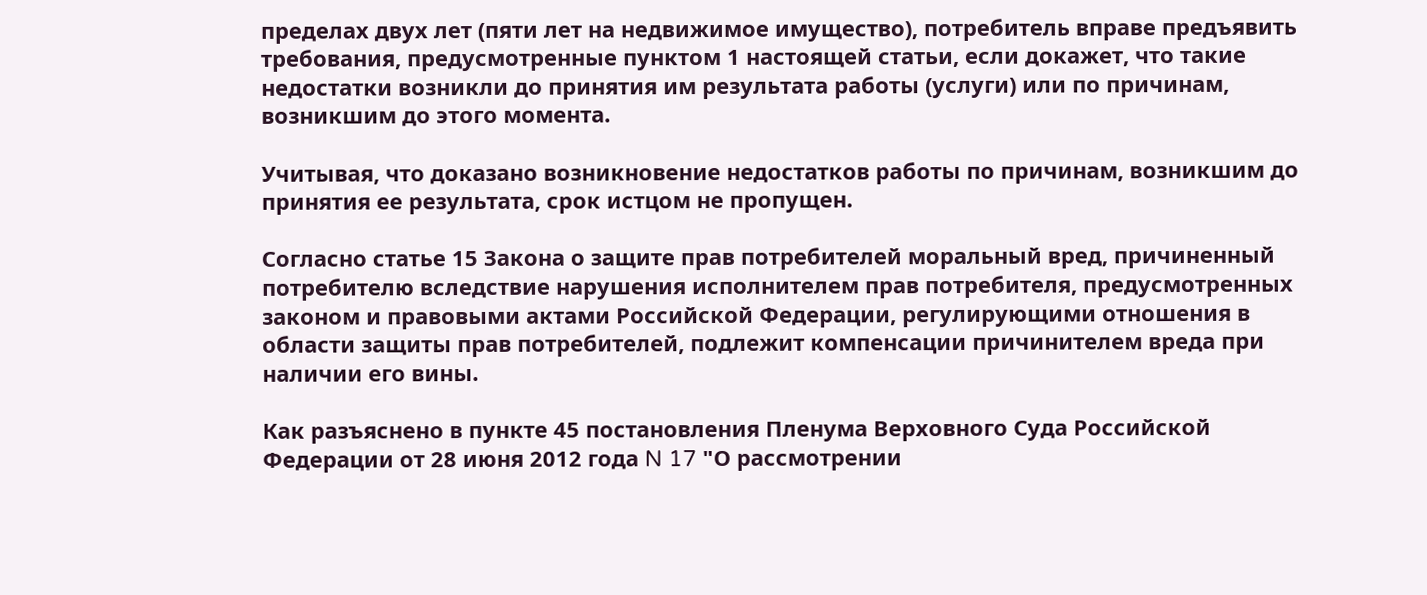пределах двух лет (пяти лет на недвижимое имущество), потребитель вправе предъявить требования, предусмотренные пунктом 1 настоящей статьи, если докажет, что такие недостатки возникли до принятия им результата работы (услуги) или по причинам, возникшим до этого момента.

Учитывая, что доказано возникновение недостатков работы по причинам, возникшим до принятия ее результата, срок истцом не пропущен.

Согласно статье 15 Закона о защите прав потребителей моральный вред, причиненный потребителю вследствие нарушения исполнителем прав потребителя, предусмотренных законом и правовыми актами Российской Федерации, регулирующими отношения в области защиты прав потребителей, подлежит компенсации причинителем вреда при наличии его вины.

Как разъяснено в пункте 45 постановления Пленума Верховного Суда Российской Федерации от 28 июня 2012 года N 17 "О рассмотрении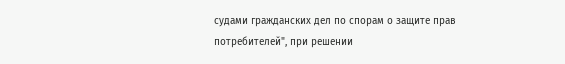судами гражданских дел по спорам о защите прав потребителей", при решении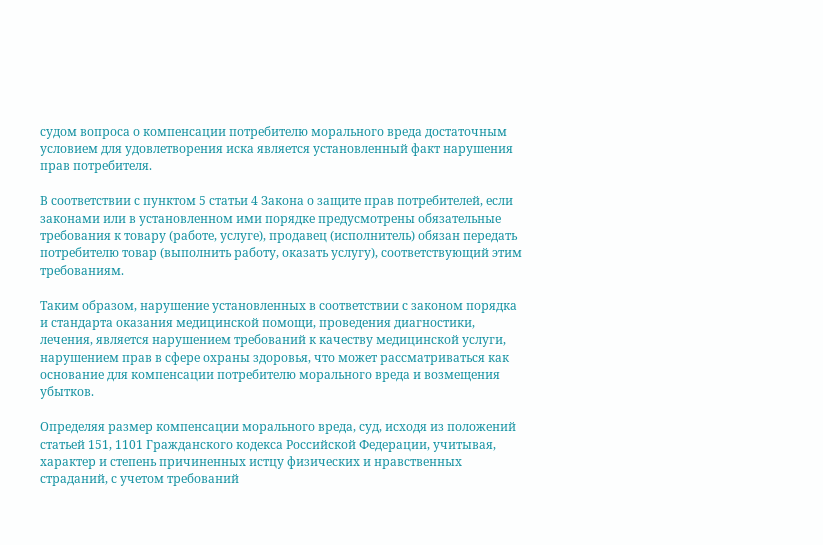судом вопроса о компенсации потребителю морального вреда достаточным условием для удовлетворения иска является установленный факт нарушения прав потребителя.

В соответствии с пунктом 5 статьи 4 Закона о защите прав потребителей, если законами или в установленном ими порядке предусмотрены обязательные требования к товару (работе, услуге), продавец (исполнитель) обязан передать потребителю товар (выполнить работу, оказать услугу), соответствующий этим требованиям.

Таким образом, нарушение установленных в соответствии с законом порядка и стандарта оказания медицинской помощи, проведения диагностики, лечения, является нарушением требований к качеству медицинской услуги, нарушением прав в сфере охраны здоровья, что может рассматриваться как основание для компенсации потребителю морального вреда и возмещения убытков.

Определяя размер компенсации морального вреда, суд, исходя из положений статьей 151, 1101 Гражданского кодекса Российской Федерации, учитывая, характер и степень причиненных истцу физических и нравственных страданий, с учетом требований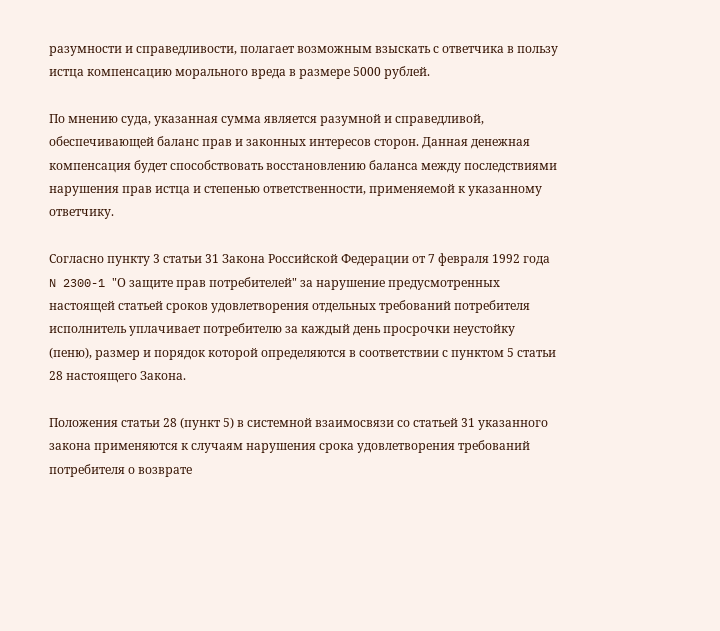разумности и справедливости, полагает возможным взыскать с ответчика в пользу истца компенсацию морального вреда в размере 5000 рублей.

По мнению суда, указанная сумма является разумной и справедливой, обеспечивающей баланс прав и законных интересов сторон. Данная денежная компенсация будет способствовать восстановлению баланса между последствиями нарушения прав истца и степенью ответственности, применяемой к указанному ответчику.

Согласно пункту 3 статьи 31 Закона Российской Федерации от 7 февраля 1992 года N 2300-1 "О защите прав потребителей" за нарушение предусмотренных настоящей статьей сроков удовлетворения отдельных требований потребителя исполнитель уплачивает потребителю за каждый день просрочки неустойку (пеню), размер и порядок которой определяются в соответствии с пунктом 5 статьи 28 настоящего Закона.

Положения статьи 28 (пункт 5) в системной взаимосвязи со статьей 31 указанного закона применяются к случаям нарушения срока удовлетворения требований потребителя о возврате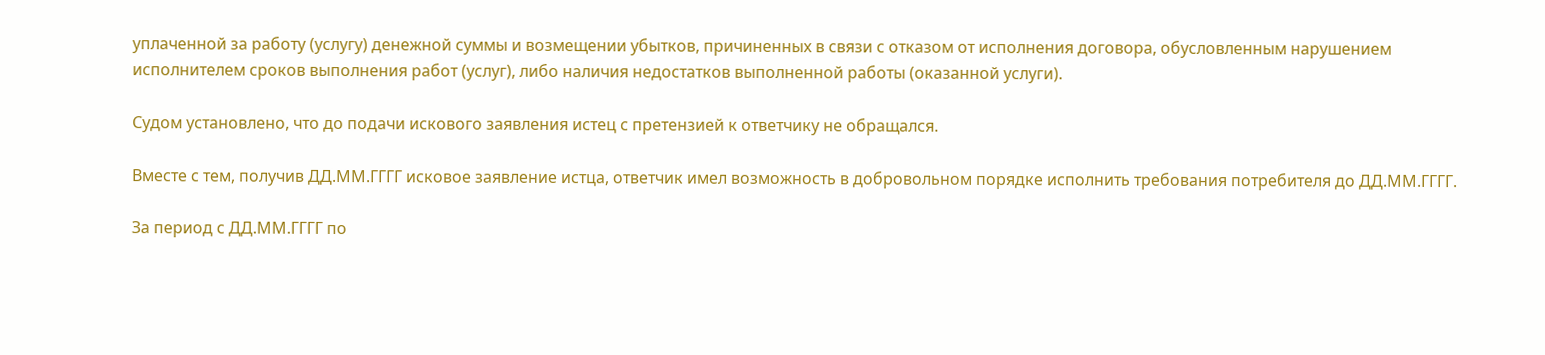уплаченной за работу (услугу) денежной суммы и возмещении убытков, причиненных в связи с отказом от исполнения договора, обусловленным нарушением исполнителем сроков выполнения работ (услуг), либо наличия недостатков выполненной работы (оказанной услуги).

Судом установлено, что до подачи искового заявления истец с претензией к ответчику не обращался.

Вместе с тем, получив ДД.ММ.ГГГГ исковое заявление истца, ответчик имел возможность в добровольном порядке исполнить требования потребителя до ДД.ММ.ГГГГ.

За период с ДД.ММ.ГГГГ по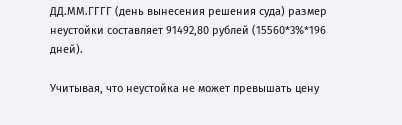ДД.ММ.ГГГГ (день вынесения решения суда) размер неустойки составляет 91492,80 рублей (15560*3%*196 дней).

Учитывая, что неустойка не может превышать цену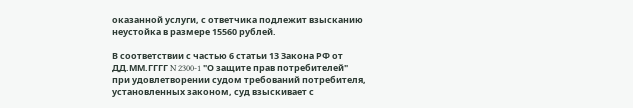оказанной услуги, с ответчика подлежит взысканию неустойка в размере 15560 рублей.

В соответствии с частью 6 статьи 13 Закона РФ от ДД.ММ.ГГГГ N 2300-1 "О защите прав потребителей" при удовлетворении судом требований потребителя, установленных законом, суд взыскивает с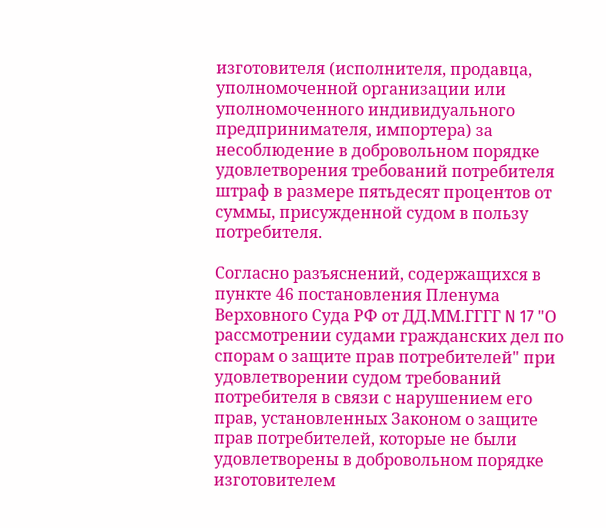изготовителя (исполнителя, продавца, уполномоченной организации или уполномоченного индивидуального предпринимателя, импортера) за несоблюдение в добровольном порядке удовлетворения требований потребителя штраф в размере пятьдесят процентов от суммы, присужденной судом в пользу потребителя.

Согласно разъяснений, содержащихся в пункте 46 постановления Пленума Верховного Суда РФ от ДД.ММ.ГГГГ N 17 "О рассмотрении судами гражданских дел по спорам о защите прав потребителей" при удовлетворении судом требований потребителя в связи с нарушением его прав, установленных Законом о защите прав потребителей, которые не были удовлетворены в добровольном порядке изготовителем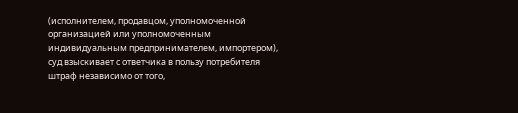(исполнителем, продавцом, уполномоченной организацией или уполномоченным индивидуальным предпринимателем, импортером), суд взыскивает с ответчика в пользу потребителя штраф независимо от того,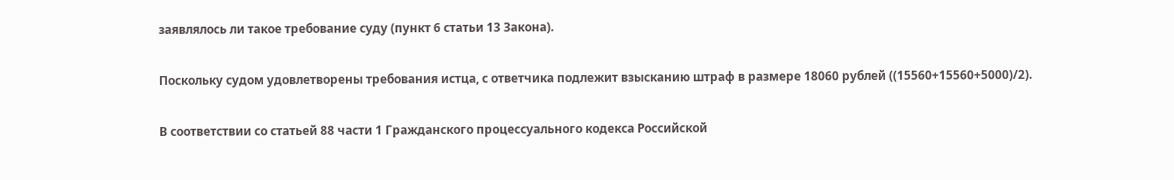заявлялось ли такое требование суду (пункт 6 статьи 13 Закона).

Поскольку судом удовлетворены требования истца, с ответчика подлежит взысканию штраф в размере 18060 рублей ((15560+15560+5000)/2).

В соответствии со статьей 88 части 1 Гражданского процессуального кодекса Российской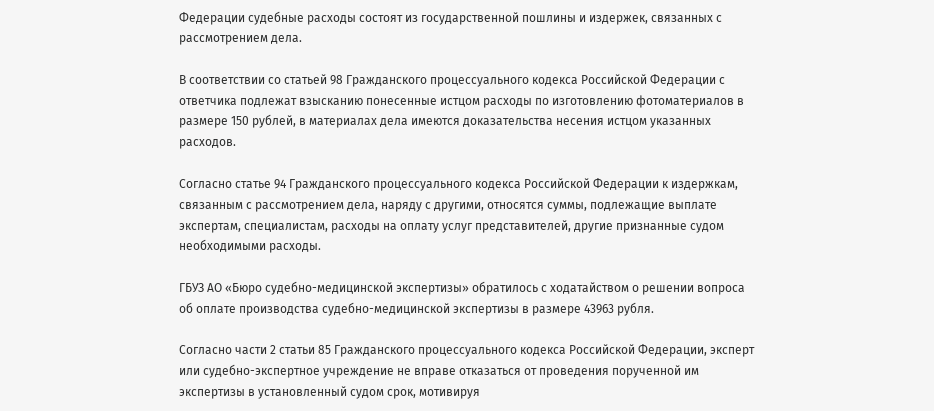Федерации судебные расходы состоят из государственной пошлины и издержек, связанных с рассмотрением дела.

В соответствии со статьей 98 Гражданского процессуального кодекса Российской Федерации с ответчика подлежат взысканию понесенные истцом расходы по изготовлению фотоматериалов в размере 150 рублей, в материалах дела имеются доказательства несения истцом указанных расходов.

Согласно статье 94 Гражданского процессуального кодекса Российской Федерации к издержкам, связанным с рассмотрением дела, наряду с другими, относятся суммы, подлежащие выплате экспертам, специалистам, расходы на оплату услуг представителей, другие признанные судом необходимыми расходы.

ГБУЗ АО «Бюро судебно-медицинской экспертизы» обратилось с ходатайством о решении вопроса об оплате производства судебно-медицинской экспертизы в размере 43963 рубля.

Согласно части 2 статьи 85 Гражданского процессуального кодекса Российской Федерации, эксперт или судебно-экспертное учреждение не вправе отказаться от проведения порученной им экспертизы в установленный судом срок, мотивируя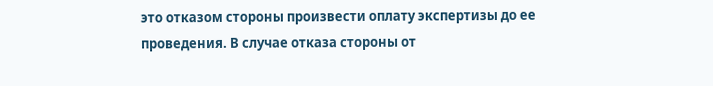это отказом стороны произвести оплату экспертизы до ее проведения. В случае отказа стороны от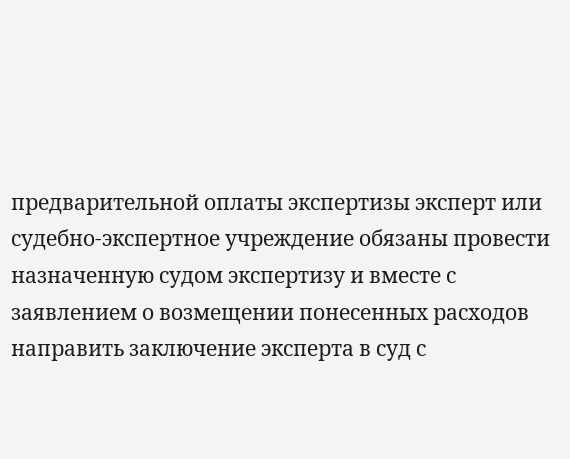предварительной оплаты экспертизы эксперт или судебно-экспертное учреждение обязаны провести назначенную судом экспертизу и вместе с заявлением о возмещении понесенных расходов направить заключение эксперта в суд с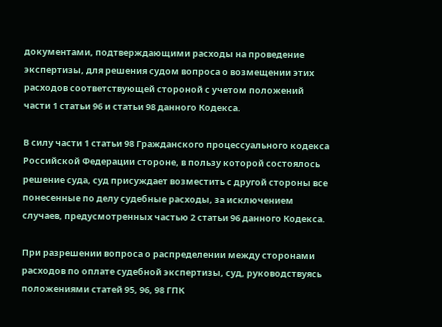документами, подтверждающими расходы на проведение экспертизы, для решения судом вопроса о возмещении этих расходов соответствующей стороной с учетом положений части 1 статьи 96 и статьи 98 данного Кодекса.

В силу части 1 статьи 98 Гражданского процессуального кодекса Российской Федерации стороне, в пользу которой состоялось решение суда, суд присуждает возместить с другой стороны все понесенные по делу судебные расходы, за исключением случаев, предусмотренных частью 2 статьи 96 данного Кодекса.

При разрешении вопроса о распределении между сторонами расходов по оплате судебной экспертизы, суд, руководствуясь положениями статей 95, 96, 98 ГПК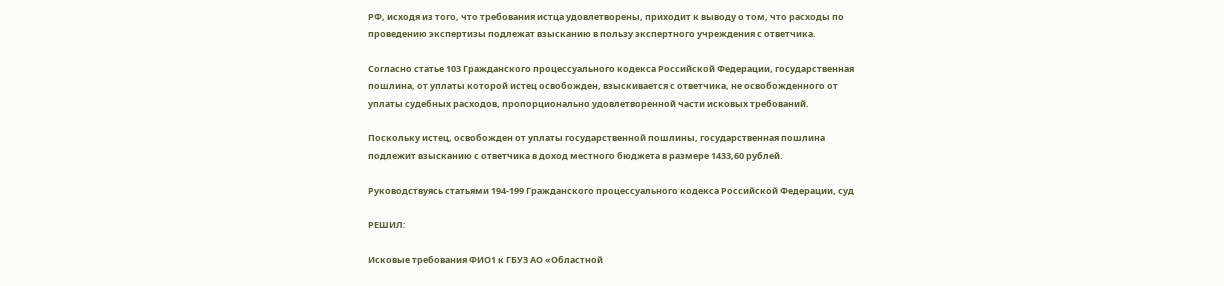РФ, исходя из того, что требования истца удовлетворены, приходит к выводу о том, что расходы по проведению экспертизы подлежат взысканию в пользу экспертного учреждения с ответчика.

Согласно статье 103 Гражданского процессуального кодекса Российской Федерации, государственная пошлина, от уплаты которой истец освобожден, взыскивается с ответчика, не освобожденного от уплаты судебных расходов, пропорционально удовлетворенной части исковых требований.

Поскольку истец, освобожден от уплаты государственной пошлины, государственная пошлина подлежит взысканию с ответчика в доход местного бюджета в размере 1433,60 рублей.

Руководствуясь статьями 194-199 Гражданского процессуального кодекса Российской Федерации, суд

РЕШИЛ:

Исковые требования ФИО1 к ГБУЗ АО «Областной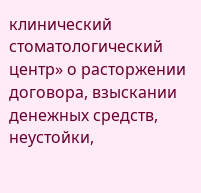клинический стоматологический центр» о расторжении договора, взыскании денежных средств, неустойки,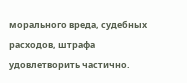морального вреда, судебных расходов, штрафа удовлетворить частично.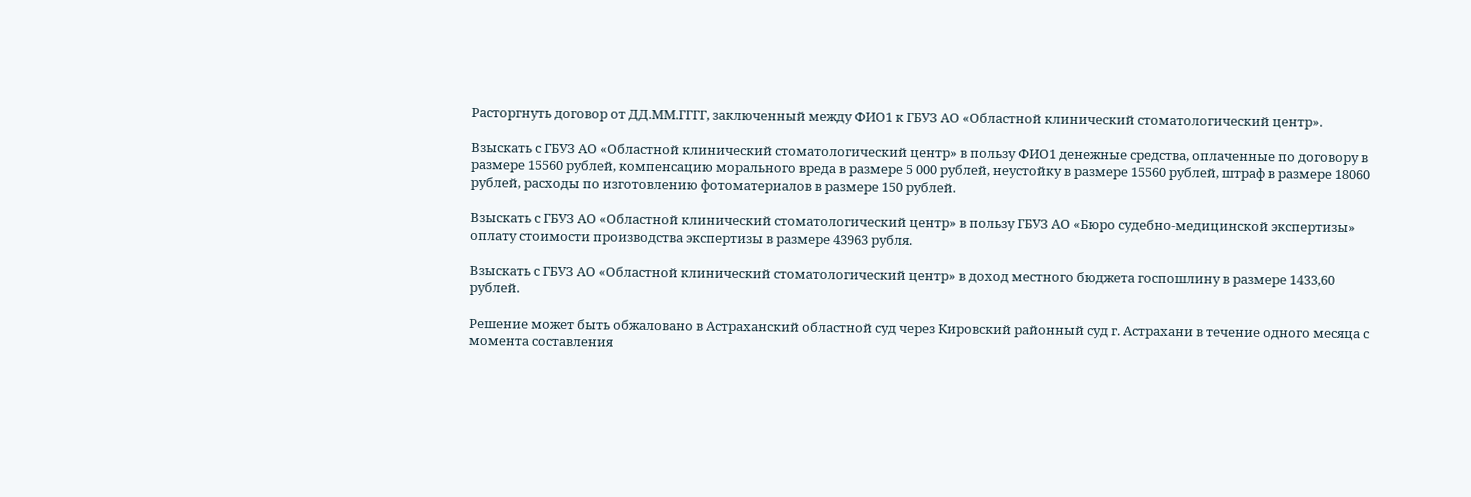Расторгнуть договор от ДД.ММ.ГГГГ, заключенный между ФИО1 к ГБУЗ АО «Областной клинический стоматологический центр».

Взыскать с ГБУЗ АО «Областной клинический стоматологический центр» в пользу ФИО1 денежные средства, оплаченные по договору в размере 15560 рублей, компенсацию морального вреда в размере 5 000 рублей, неустойку в размере 15560 рублей, штраф в размере 18060 рублей, расходы по изготовлению фотоматериалов в размере 150 рублей.

Взыскать с ГБУЗ АО «Областной клинический стоматологический центр» в пользу ГБУЗ АО «Бюро судебно-медицинской экспертизы» оплату стоимости производства экспертизы в размере 43963 рубля.

Взыскать с ГБУЗ АО «Областной клинический стоматологический центр» в доход местного бюджета госпошлину в размере 1433,60 рублей.

Решение может быть обжаловано в Астраханский областной суд через Кировский районный суд г. Астрахани в течение одного месяца с момента составления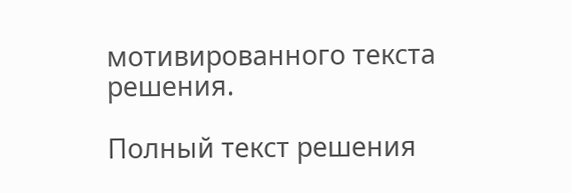мотивированного текста решения.

Полный текст решения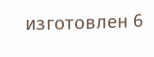изготовлен 6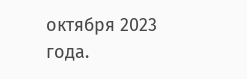октября 2023 года.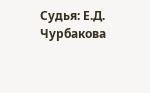Судья: Е.Д. Чурбакова